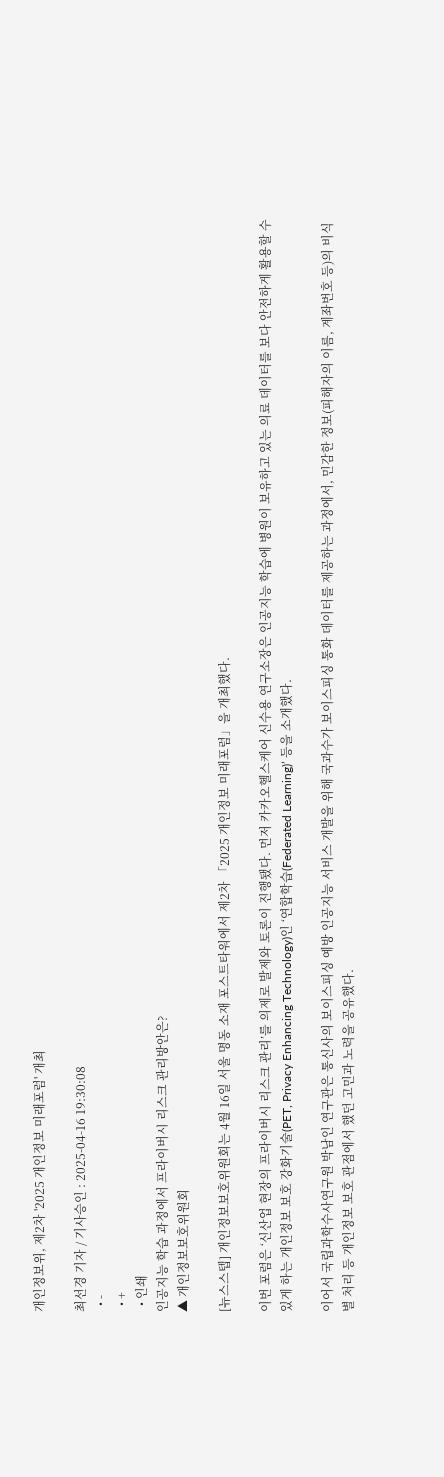개인정보위, 제2차 '2025 개인정보 미래포럼' 개최

최선경 기자 / 기사승인 : 2025-04-16 19:30:08
  • -
  • +
  • 인쇄
인공지능 학습 과정에서 프라이버시 리스크 관리방안은?
▲ 개인정보보호위원회

[뉴스스텝] 개인정보보호위원회는 4월 16일 서울 명동 소재 포스트타워에서 제2차 「2025 개인정보 미래포럼」을 개최했다.

이번 포럼은 ‘신산업 현장의 프라이버시 리스크 관리’를 의제로 발제와 토론이 진행됐다. 먼저 카카오헬스케어 신수용 연구소장은 인공지능 학습에 병원이 보유하고 있는 의료 데이터를 보다 안전하게 활용할 수 있게 하는 개인정보 보호 강화기술(PET, Privacy Enhancing Technology)인 ‘연합학습(Federated Learning)’ 등을 소개했다.

이어서 국립과학수사연구원 박남인 연구관은 통신사의 보이스피싱 예방 인공지능 서비스 개발을 위해 국과수가 보이스피싱 통화 데이터를 제공하는 과정에서, 민감한 정보(피해자의 이름, 계좌번호 등)의 비식별 처리 등 개인정보 보호 관점에서 했던 고민과 노력을 공유했다.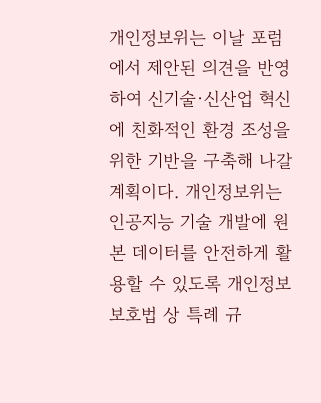개인정보위는 이날 포럼에서 제안된 의견을 반영하여 신기술·신산업 혁신에 친화적인 환경 조성을 위한 기반을 구축해 나갈 계획이다. 개인정보위는 인공지능 기술 개발에 원본 데이터를 안전하게 활용할 수 있도록 개인정보 보호법 상 특례 규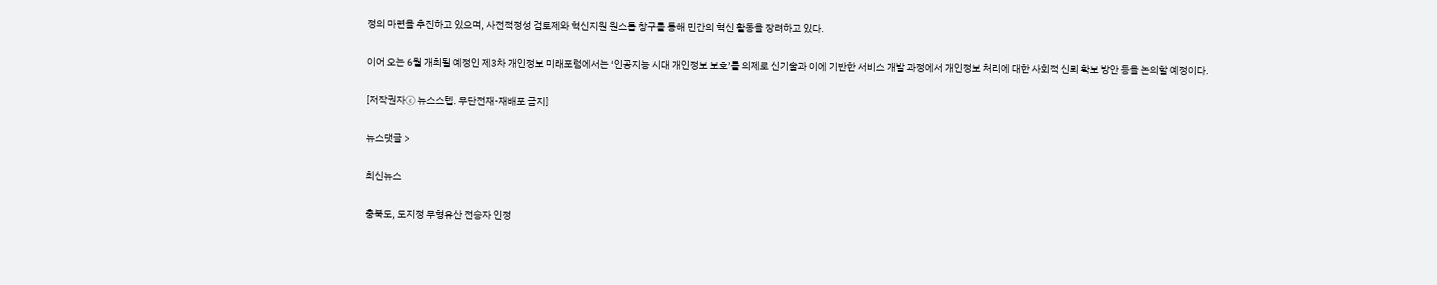정의 마련을 추진하고 있으며, 사전적정성 검토제와 혁신지원 원스톱 창구를 통해 민간의 혁신 활동을 장려하고 있다.

이어 오는 6월 개최될 예정인 제3차 개인정보 미래포럼에서는 ‘인공지능 시대 개인정보 보호’를 의제로 신기술과 이에 기반한 서비스 개발 과정에서 개인정보 처리에 대한 사회적 신뢰 확보 방안 등을 논의할 예정이다.

[저작권자ⓒ 뉴스스텝. 무단전재-재배포 금지]

뉴스댓글 >

최신뉴스

충북도, 도지정 무형유산 전승자 인정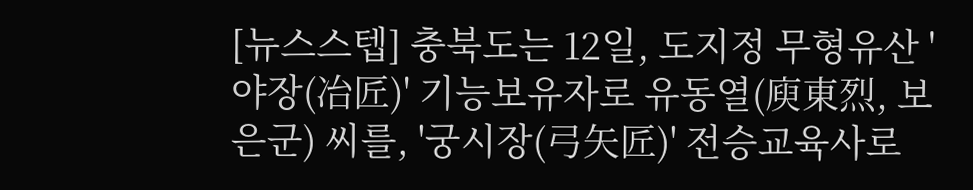[뉴스스텝] 충북도는 12일, 도지정 무형유산 '야장(冶匠)' 기능보유자로 유동열(庾東烈, 보은군) 씨를, '궁시장(弓矢匠)' 전승교육사로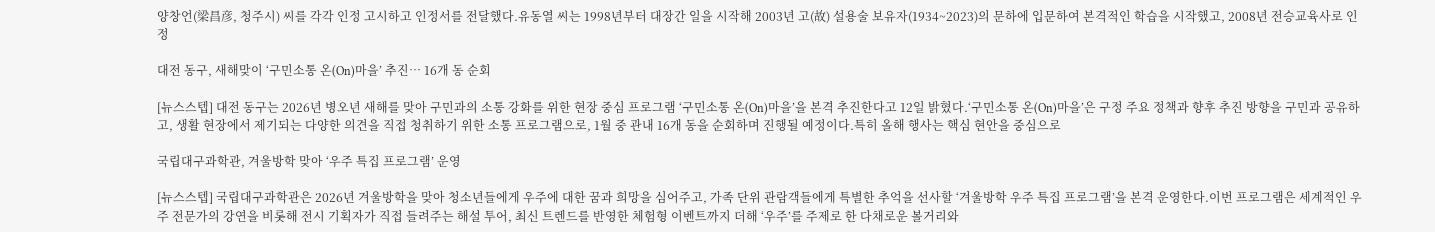양창언(梁昌彦, 청주시) 씨를 각각 인정 고시하고 인정서를 전달했다.유동열 씨는 1998년부터 대장간 일을 시작해 2003년 고(故) 설용술 보유자(1934~2023)의 문하에 입문하여 본격적인 학습을 시작했고, 2008년 전승교육사로 인정

대전 동구, 새해맞이 ‘구민소통 온(On)마을’ 추진… 16개 동 순회

[뉴스스텝] 대전 동구는 2026년 병오년 새해를 맞아 구민과의 소통 강화를 위한 현장 중심 프로그램 ‘구민소통 온(On)마을’을 본격 추진한다고 12일 밝혔다.‘구민소통 온(On)마을’은 구정 주요 정책과 향후 추진 방향을 구민과 공유하고, 생활 현장에서 제기되는 다양한 의견을 직접 청취하기 위한 소통 프로그램으로, 1월 중 관내 16개 동을 순회하며 진행될 예정이다.특히 올해 행사는 핵심 현안을 중심으로

국립대구과학관, 겨울방학 맞아 ‘우주 특집 프로그램’ 운영

[뉴스스텝] 국립대구과학관은 2026년 겨울방학을 맞아 청소년들에게 우주에 대한 꿈과 희망을 심어주고, 가족 단위 관람객들에게 특별한 추억을 선사할 ‘겨울방학 우주 특집 프로그램’을 본격 운영한다.이번 프로그램은 세계적인 우주 전문가의 강연을 비롯해 전시 기획자가 직접 들려주는 해설 투어, 최신 트렌드를 반영한 체험형 이벤트까지 더해 ‘우주’를 주제로 한 다채로운 볼거리와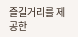즐길거리를 제공한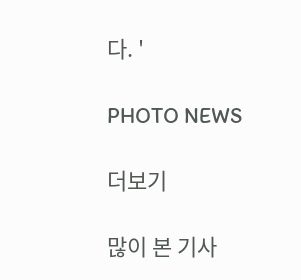다. '

PHOTO NEWS

더보기

많이 본 기사